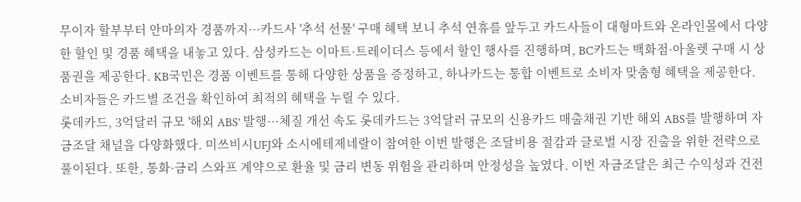무이자 할부부터 안마의자 경품까지···카드사 '추석 선물' 구매 혜택 보니 추석 연휴를 앞두고 카드사들이 대형마트와 온라인몰에서 다양한 할인 및 경품 혜택을 내놓고 있다. 삼성카드는 이마트·트레이더스 등에서 할인 행사를 진행하며, BC카드는 백화점·아울렛 구매 시 상품권을 제공한다. KB국민은 경품 이벤트를 통해 다양한 상품을 증정하고, 하나카드는 통합 이벤트로 소비자 맞춤형 혜택을 제공한다. 소비자들은 카드별 조건을 확인하여 최적의 혜택을 누릴 수 있다.
롯데카드, 3억달러 규모 '해외 ABS' 발행···체질 개선 속도 롯데카드는 3억달러 규모의 신용카드 매출채권 기반 해외 ABS를 발행하며 자금조달 채널을 다양화했다. 미쓰비시UFJ와 소시에테제네랄이 참여한 이번 발행은 조달비용 절감과 글로벌 시장 진출을 위한 전략으로 풀이된다. 또한, 통화·금리 스와프 계약으로 환율 및 금리 변동 위험을 관리하며 안정성을 높였다. 이번 자금조달은 최근 수익성과 건전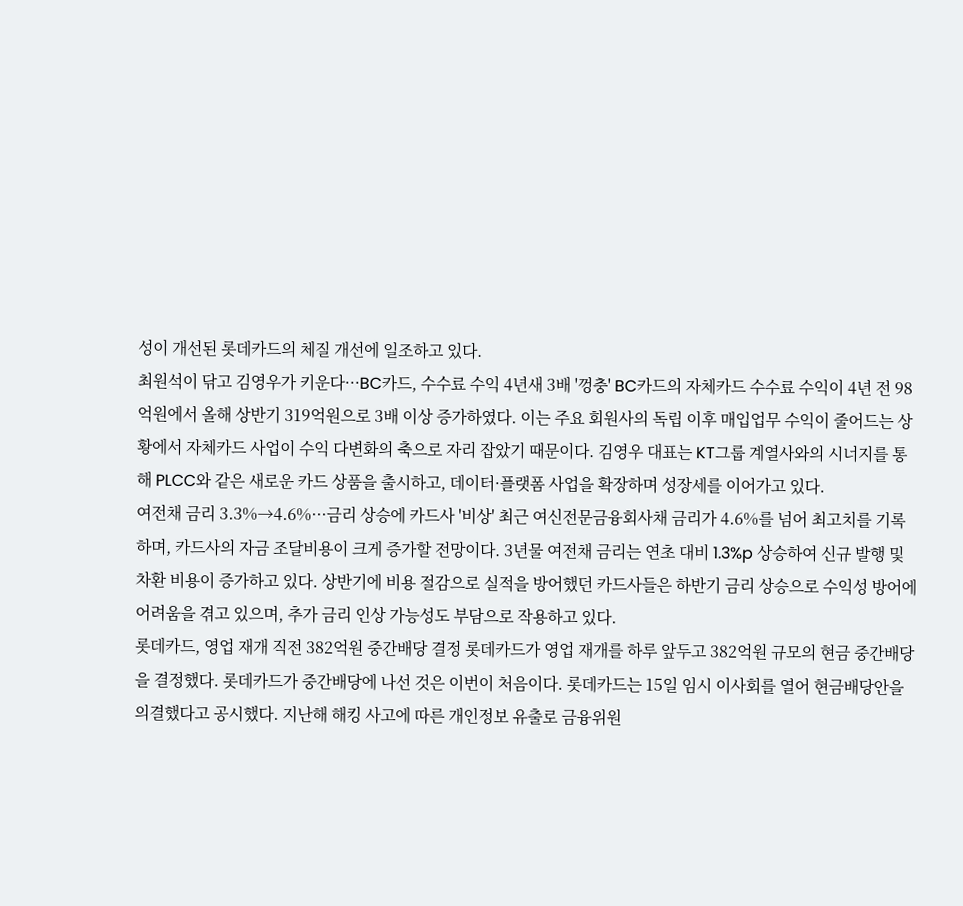성이 개선된 롯데카드의 체질 개선에 일조하고 있다.
최원석이 닦고 김영우가 키운다···BC카드, 수수료 수익 4년새 3배 '껑충' BC카드의 자체카드 수수료 수익이 4년 전 98억원에서 올해 상반기 319억원으로 3배 이상 증가하였다. 이는 주요 회원사의 독립 이후 매입업무 수익이 줄어드는 상황에서 자체카드 사업이 수익 다변화의 축으로 자리 잡았기 때문이다. 김영우 대표는 KT그룹 계열사와의 시너지를 통해 PLCC와 같은 새로운 카드 상품을 출시하고, 데이터·플랫폼 사업을 확장하며 성장세를 이어가고 있다.
여전채 금리 3.3%→4.6%···금리 상승에 카드사 '비상' 최근 여신전문금융회사채 금리가 4.6%를 넘어 최고치를 기록하며, 카드사의 자금 조달비용이 크게 증가할 전망이다. 3년물 여전채 금리는 연초 대비 1.3%p 상승하여 신규 발행 및 차환 비용이 증가하고 있다. 상반기에 비용 절감으로 실적을 방어했던 카드사들은 하반기 금리 상승으로 수익성 방어에 어려움을 겪고 있으며, 추가 금리 인상 가능성도 부담으로 작용하고 있다.
롯데카드, 영업 재개 직전 382억원 중간배당 결정 롯데카드가 영업 재개를 하루 앞두고 382억원 규모의 현금 중간배당을 결정했다. 롯데카드가 중간배당에 나선 것은 이번이 처음이다. 롯데카드는 15일 임시 이사회를 열어 현금배당안을 의결했다고 공시했다. 지난해 해킹 사고에 따른 개인정보 유출로 금융위원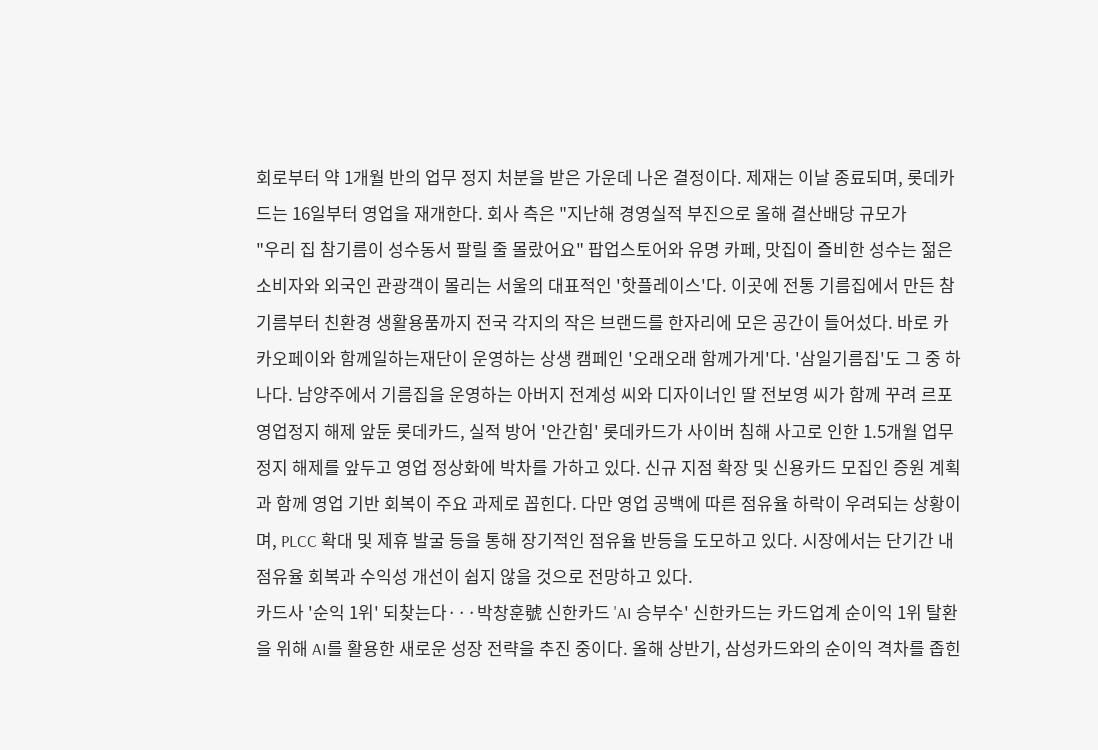회로부터 약 1개월 반의 업무 정지 처분을 받은 가운데 나온 결정이다. 제재는 이날 종료되며, 롯데카드는 16일부터 영업을 재개한다. 회사 측은 "지난해 경영실적 부진으로 올해 결산배당 규모가
"우리 집 참기름이 성수동서 팔릴 줄 몰랐어요" 팝업스토어와 유명 카페, 맛집이 즐비한 성수는 젊은 소비자와 외국인 관광객이 몰리는 서울의 대표적인 '핫플레이스'다. 이곳에 전통 기름집에서 만든 참기름부터 친환경 생활용품까지 전국 각지의 작은 브랜드를 한자리에 모은 공간이 들어섰다. 바로 카카오페이와 함께일하는재단이 운영하는 상생 캠페인 '오래오래 함께가게'다. '삼일기름집'도 그 중 하나다. 남양주에서 기름집을 운영하는 아버지 전계성 씨와 디자이너인 딸 전보영 씨가 함께 꾸려 르포
영업정지 해제 앞둔 롯데카드, 실적 방어 '안간힘' 롯데카드가 사이버 침해 사고로 인한 1.5개월 업무정지 해제를 앞두고 영업 정상화에 박차를 가하고 있다. 신규 지점 확장 및 신용카드 모집인 증원 계획과 함께 영업 기반 회복이 주요 과제로 꼽힌다. 다만 영업 공백에 따른 점유율 하락이 우려되는 상황이며, PLCC 확대 및 제휴 발굴 등을 통해 장기적인 점유율 반등을 도모하고 있다. 시장에서는 단기간 내 점유율 회복과 수익성 개선이 쉽지 않을 것으로 전망하고 있다.
카드사 '순익 1위' 되찾는다···박창훈號 신한카드 'AI 승부수' 신한카드는 카드업계 순이익 1위 탈환을 위해 AI를 활용한 새로운 성장 전략을 추진 중이다. 올해 상반기, 삼성카드와의 순이익 격차를 좁힌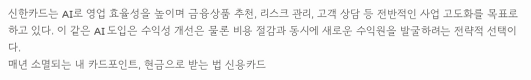신한카드는 AI로 영업 효율성을 높이며 금융상품 추천, 리스크 관리, 고객 상담 등 전반적인 사업 고도화를 목표로 하고 있다. 이 같은 AI 도입은 수익성 개선은 물론 비용 절감과 동시에 새로운 수익원을 발굴하려는 전략적 선택이다.
매년 소멸되는 내 카드포인트, 현금으로 받는 법 신용카드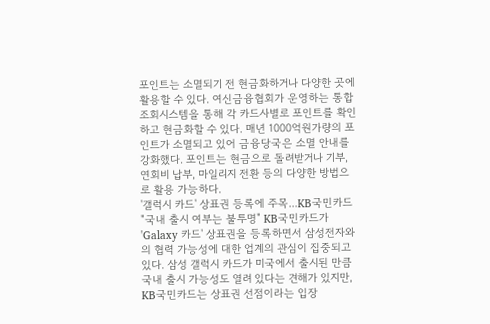포인트는 소멸되기 전 현금화하거나 다양한 곳에 활용할 수 있다. 여신금융협회가 운영하는 통합조회시스템을 통해 각 카드사별로 포인트를 확인하고 현금화할 수 있다. 매년 1000억원가량의 포인트가 소멸되고 있어 금융당국은 소멸 안내를 강화했다. 포인트는 현금으로 돌려받거나 기부, 연회비 납부, 마일리지 전환 등의 다양한 방법으로 활용 가능하다.
'갤럭시 카드' 상표권 등록에 주목...KB국민카드 "국내 출시 여부는 불투명" KB국민카드가 'Galaxy 카드' 상표권을 등록하면서 삼성전자와의 협력 가능성에 대한 업계의 관심이 집중되고 있다. 삼성 갤럭시 카드가 미국에서 출시된 만큼 국내 출시 가능성도 열려 있다는 견해가 있지만, KB국민카드는 상표권 선점이라는 입장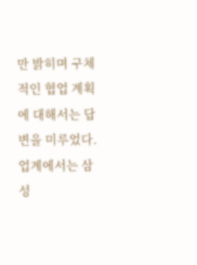만 밝히며 구체적인 협업 계획에 대해서는 답변을 미루었다. 업계에서는 삼성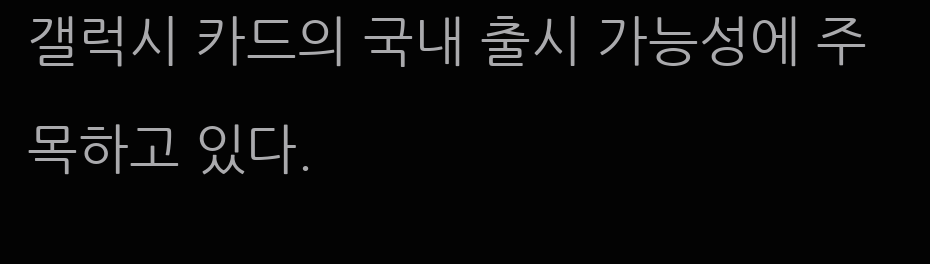갤럭시 카드의 국내 출시 가능성에 주목하고 있다.